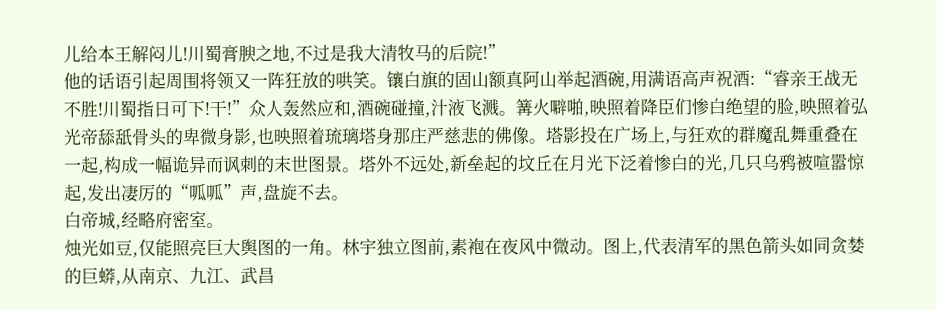儿给本王解闷儿!川蜀膏腴之地,不过是我大清牧马的后院!”
他的话语引起周围将领又一阵狂放的哄笑。镶白旗的固山额真阿山举起酒碗,用满语高声祝酒:“睿亲王战无不胜!川蜀指日可下!干!”众人轰然应和,酒碗碰撞,汁液飞溅。篝火噼啪,映照着降臣们惨白绝望的脸,映照着弘光帝舔舐骨头的卑微身影,也映照着琉璃塔身那庄严慈悲的佛像。塔影投在广场上,与狂欢的群魔乱舞重叠在一起,构成一幅诡异而讽刺的末世图景。塔外不远处,新垒起的坟丘在月光下泛着惨白的光,几只乌鸦被喧嚣惊起,发出凄厉的“呱呱”声,盘旋不去。
白帝城,经略府密室。
烛光如豆,仅能照亮巨大舆图的一角。林宇独立图前,素袍在夜风中微动。图上,代表清军的黑色箭头如同贪婪的巨蟒,从南京、九江、武昌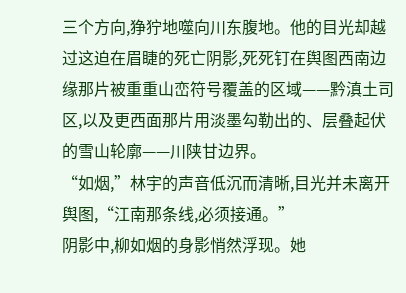三个方向,狰狞地噬向川东腹地。他的目光却越过这迫在眉睫的死亡阴影,死死钉在舆图西南边缘那片被重重山峦符号覆盖的区域——黔滇土司区,以及更西面那片用淡墨勾勒出的、层叠起伏的雪山轮廓——川陕甘边界。
“如烟,”林宇的声音低沉而清晰,目光并未离开舆图,“江南那条线,必须接通。”
阴影中,柳如烟的身影悄然浮现。她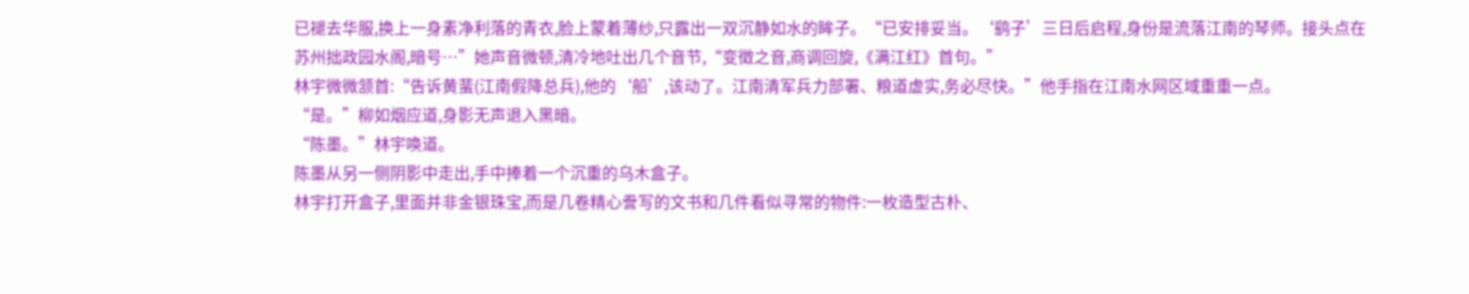已褪去华服,换上一身素净利落的青衣,脸上蒙着薄纱,只露出一双沉静如水的眸子。“已安排妥当。‘鹞子’三日后启程,身份是流落江南的琴师。接头点在苏州拙政园水阁,暗号…”她声音微顿,清冷地吐出几个音节,“变徵之音,商调回旋,《满江红》首句。”
林宇微微颔首:“告诉黄蜚(江南假降总兵),他的‘船’,该动了。江南清军兵力部署、粮道虚实,务必尽快。”他手指在江南水网区域重重一点。
“是。”柳如烟应道,身影无声退入黑暗。
“陈墨。”林宇唤道。
陈墨从另一侧阴影中走出,手中捧着一个沉重的乌木盒子。
林宇打开盒子,里面并非金银珠宝,而是几卷精心誊写的文书和几件看似寻常的物件:一枚造型古朴、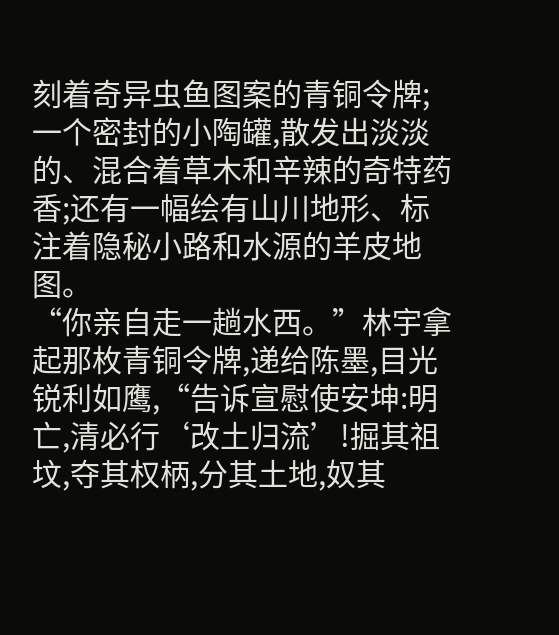刻着奇异虫鱼图案的青铜令牌;一个密封的小陶罐,散发出淡淡的、混合着草木和辛辣的奇特药香;还有一幅绘有山川地形、标注着隐秘小路和水源的羊皮地图。
“你亲自走一趟水西。”林宇拿起那枚青铜令牌,递给陈墨,目光锐利如鹰,“告诉宣慰使安坤:明亡,清必行‘改土归流’!掘其祖坟,夺其权柄,分其土地,奴其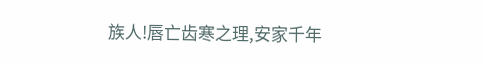族人!唇亡齿寒之理,安家千年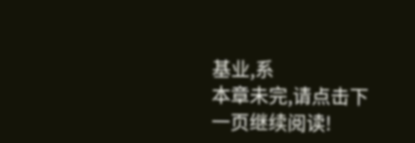基业,系
本章未完,请点击下一页继续阅读!